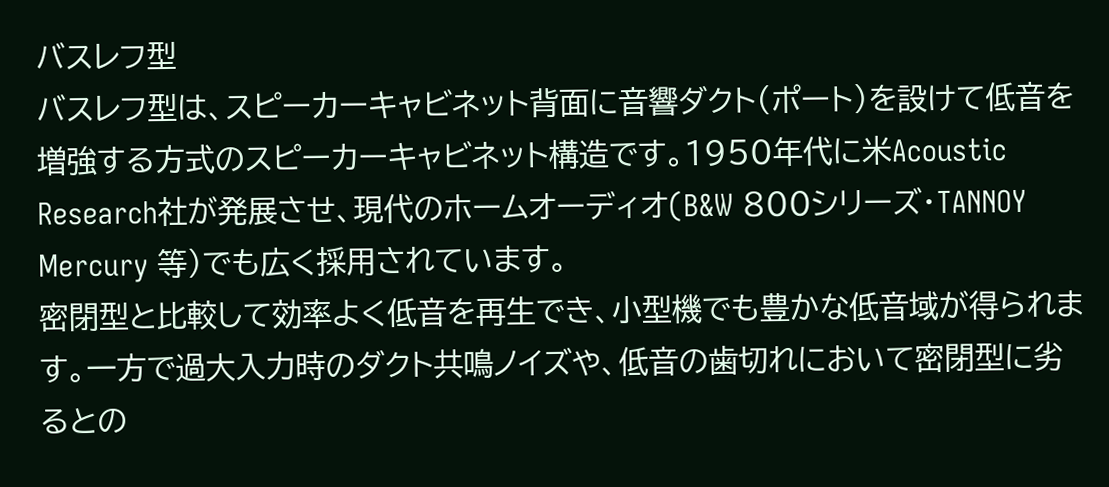バスレフ型
バスレフ型は、スピーカーキャビネット背面に音響ダクト(ポート)を設けて低音を増強する方式のスピーカーキャビネット構造です。1950年代に米Acoustic Research社が発展させ、現代のホームオーディオ(B&W 800シリーズ・TANNOY Mercury 等)でも広く採用されています。
密閉型と比較して効率よく低音を再生でき、小型機でも豊かな低音域が得られます。一方で過大入力時のダクト共鳴ノイズや、低音の歯切れにおいて密閉型に劣るとの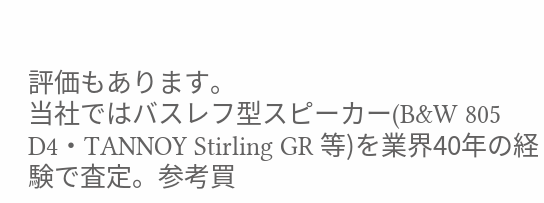評価もあります。
当社ではバスレフ型スピーカー(B&W 805 D4・TANNOY Stirling GR 等)を業界40年の経験で査定。参考買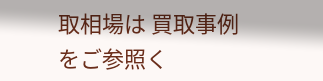取相場は 買取事例 をご参照く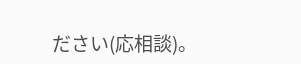ださい(応相談)。